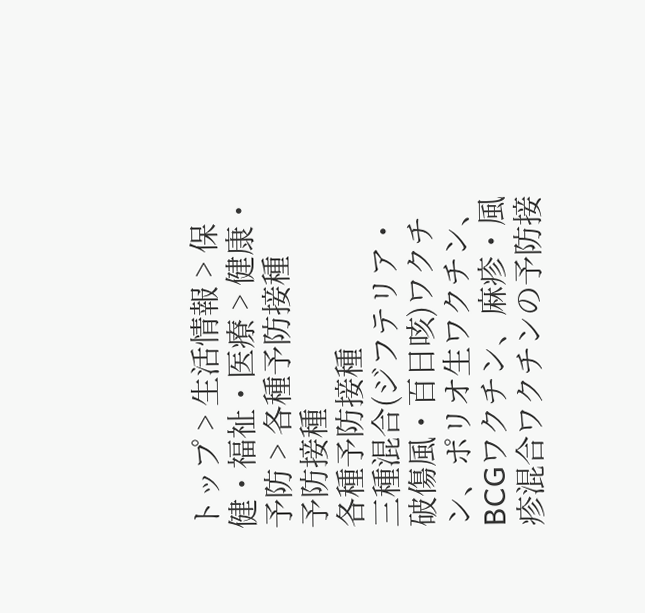トップ > 生活情報 > 保健・福祉・医療 > 健康・予防 > 各種予防接種
予防接種
各種予防接種
三種混合(ジフテリア・破傷風・百日咳)ワクチン、ポリオ生ワクチン、BCGワクチン、麻疹・風疹混合ワクチンの予防接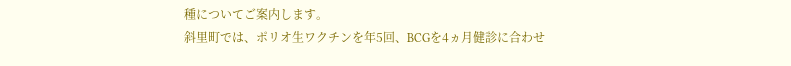種についてご案内します。
斜里町では、ポリオ生ワクチンを年5回、BCGを4ヵ月健診に合わせ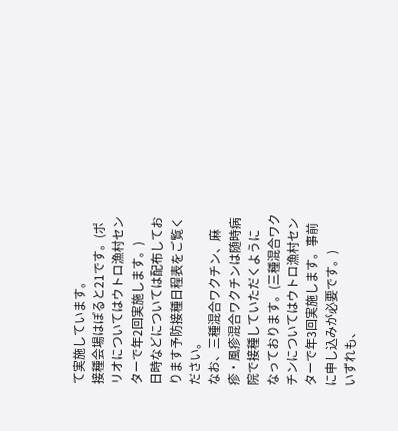て実施しています。
接種会場はぽると21です。(ポリオについてはウトロ漁村センターで年2回実施します。)
日時などについては配布しております予防接種日程表をご覧ください。
なお、三種混合ワクチン、麻疹・風疹混合ワクチンは随時病院で接種していただくように
なっております。(三種混合ワクチンについてはウトロ漁村センターで年3回実施します。事前に申し込みが必要です。)
いずれも、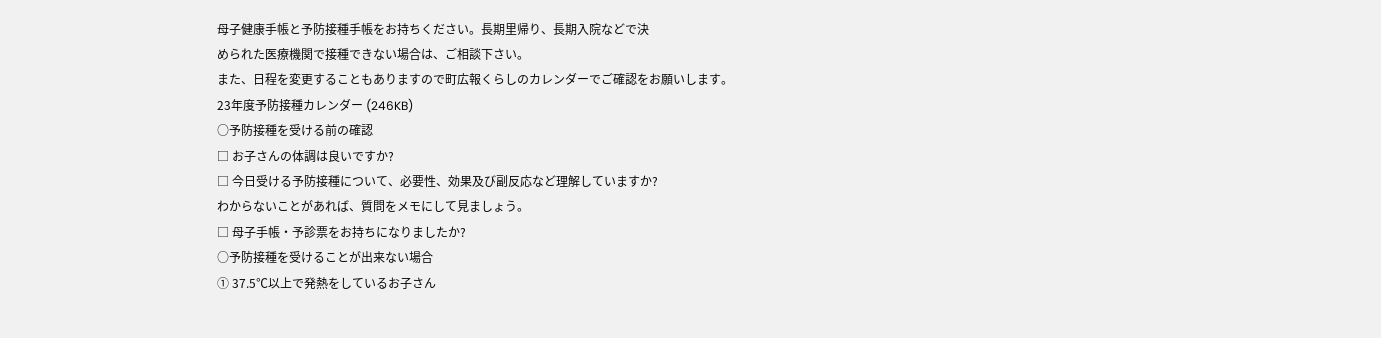母子健康手帳と予防接種手帳をお持ちください。長期里帰り、長期入院などで決
められた医療機関で接種できない場合は、ご相談下さい。
また、日程を変更することもありますので町広報くらしのカレンダーでご確認をお願いします。
23年度予防接種カレンダー (246KB)
○予防接種を受ける前の確認
□ お子さんの体調は良いですか?
□ 今日受ける予防接種について、必要性、効果及び副反応など理解していますか?
わからないことがあれば、質問をメモにして見ましょう。
□ 母子手帳・予診票をお持ちになりましたか?
○予防接種を受けることが出来ない場合
① 37.5℃以上で発熱をしているお子さん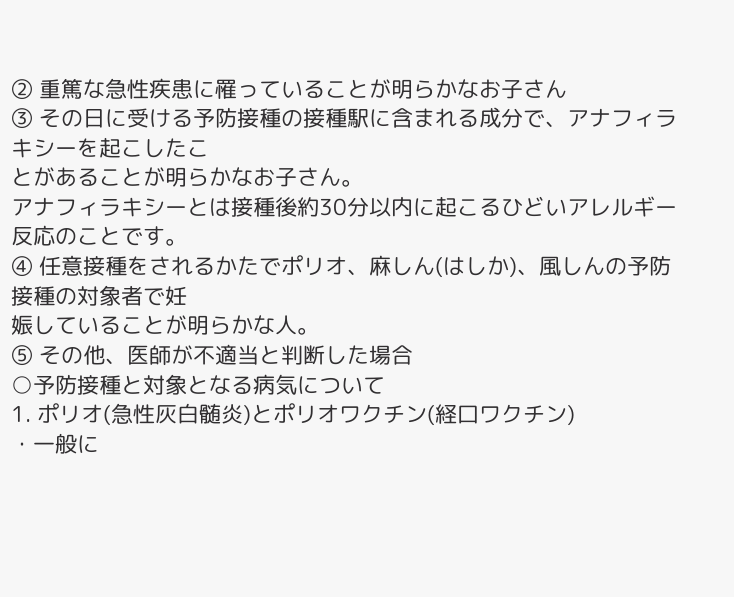② 重篤な急性疾患に罹っていることが明らかなお子さん
③ その日に受ける予防接種の接種駅に含まれる成分で、アナフィラキシーを起こしたこ
とがあることが明らかなお子さん。
アナフィラキシーとは接種後約30分以内に起こるひどいアレルギー反応のことです。
④ 任意接種をされるかたでポリオ、麻しん(はしか)、風しんの予防接種の対象者で妊
娠していることが明らかな人。
⑤ その他、医師が不適当と判断した場合
○予防接種と対象となる病気について
1. ポリオ(急性灰白髄炎)とポリオワクチン(経口ワクチン)
・一般に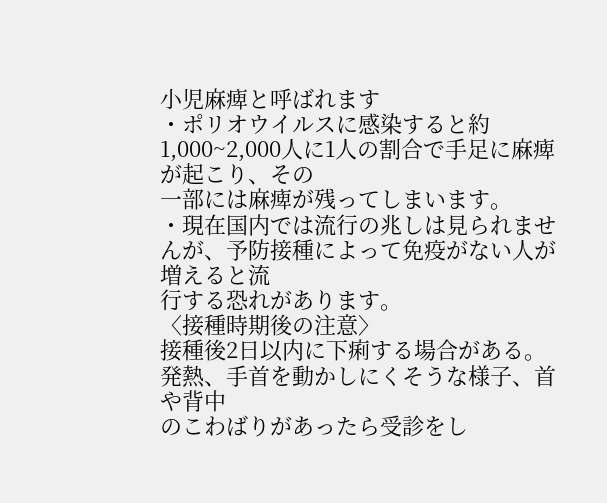小児麻痺と呼ばれます
・ポリオウイルスに感染すると約1,000~2,000人に1人の割合で手足に麻痺が起こり、その
一部には麻痺が残ってしまいます。
・現在国内では流行の兆しは見られませんが、予防接種によって免疫がない人が増えると流
行する恐れがあります。
〈接種時期後の注意〉
接種後2日以内に下痢する場合がある。発熱、手首を動かしにくそうな様子、首や背中
のこわばりがあったら受診をし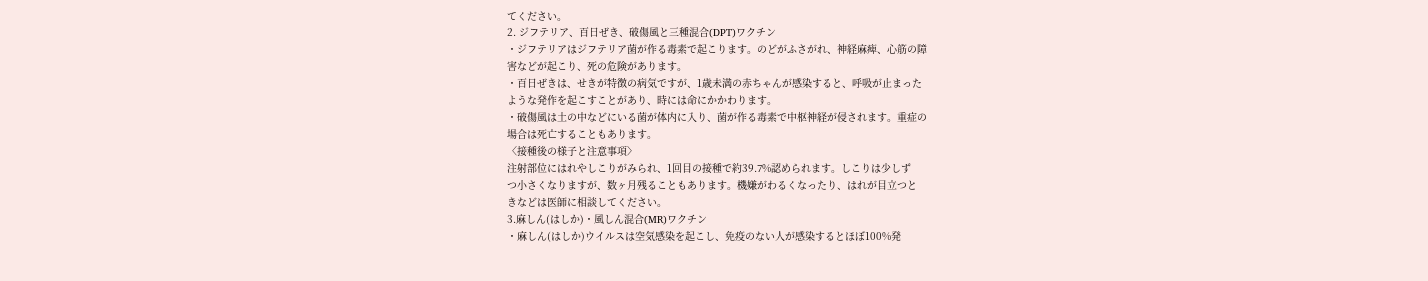てください。
2. ジフテリア、百日ぜき、破傷風と三種混合(DPT)ワクチン
・ジフテリアはジフテリア菌が作る毒素で起こります。のどがふさがれ、神経麻痺、心筋の障
害などが起こり、死の危険があります。
・百日ぜきは、せきが特徴の病気ですが、1歳未満の赤ちゃんが感染すると、呼吸が止まった
ような発作を起こすことがあり、時には命にかかわります。
・破傷風は土の中などにいる菌が体内に入り、菌が作る毒素で中枢神経が侵されます。重症の
場合は死亡することもあります。
〈接種後の様子と注意事項〉
注射部位にはれやしこりがみられ、1回目の接種で約39.7%認められます。しこりは少しず
つ小さくなりますが、数ヶ月残ることもあります。機嫌がわるくなったり、はれが目立つと
きなどは医師に相談してください。
3.麻しん(はしか)・風しん混合(MR)ワクチン
・麻しん(はしか)ウイルスは空気感染を起こし、免疫のない人が感染するとほぼ100%発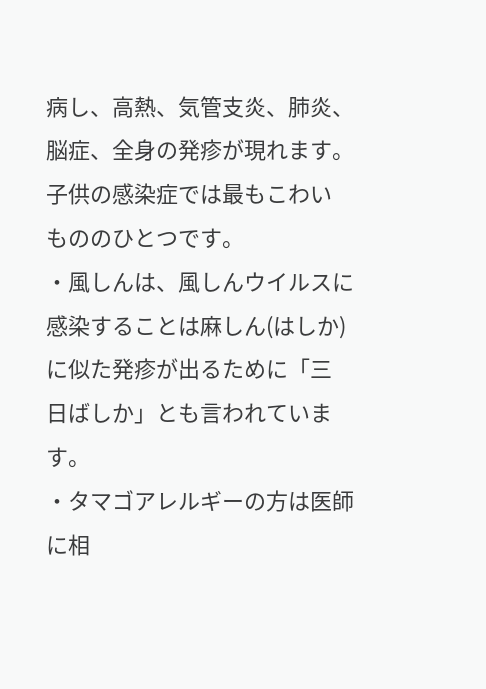病し、高熱、気管支炎、肺炎、脳症、全身の発疹が現れます。子供の感染症では最もこわい
もののひとつです。
・風しんは、風しんウイルスに感染することは麻しん(はしか)に似た発疹が出るために「三
日ばしか」とも言われています。
・タマゴアレルギーの方は医師に相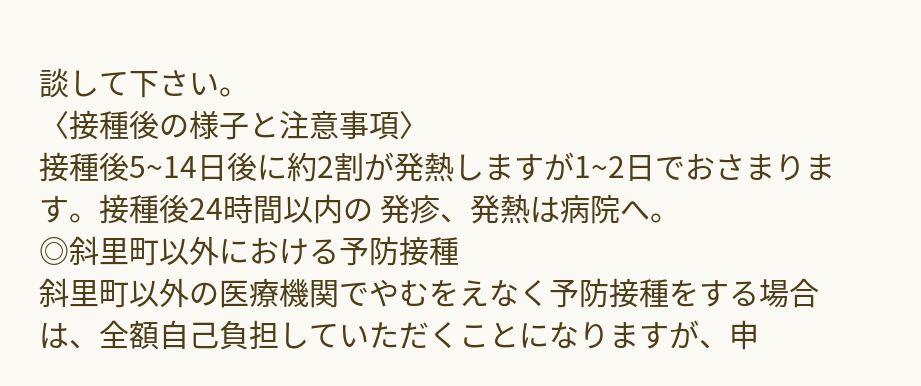談して下さい。
〈接種後の様子と注意事項〉
接種後5~14日後に約2割が発熱しますが1~2日でおさまります。接種後24時間以内の 発疹、発熱は病院へ。
◎斜里町以外における予防接種
斜里町以外の医療機関でやむをえなく予防接種をする場合は、全額自己負担していただくことになりますが、申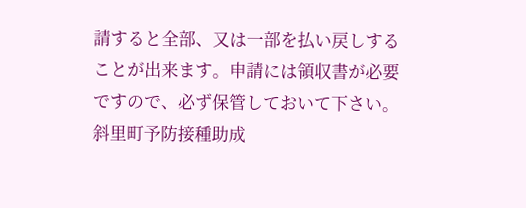請すると全部、又は一部を払い戻しすることが出来ます。申請には領収書が必要ですので、必ず保管しておいて下さい。
斜里町予防接種助成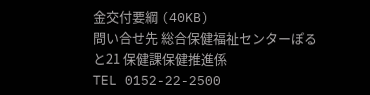金交付要綱 (40KB)
問い合せ先 総合保健福祉センターぽると21 保健課保健推進係
TEL 0152-22-2500